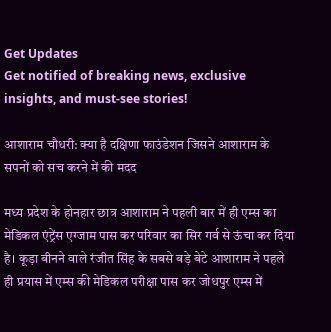Get Updates
Get notified of breaking news, exclusive insights, and must-see stories!

आशाराम चौधरी: क्या है दक्षिणा फाउंडेशन जिसने आशाराम के सपनों को सच करने में की मदद

मध्य प्रदेश के होनहार छात्र आशाराम ने पहली बार में ही एम्स का मेडिकल एंट्रेंस एग्जाम पास कर परिवार का सिर गर्व से ऊंचा कर दिया है। कूड़ा बीनने वाले रंजीत सिंह के सबसे बड़े बेटे आशाराम ने पहले ही प्रयास में एम्स की मेडिकल परीक्षा पास कर जोधपुर एम्स में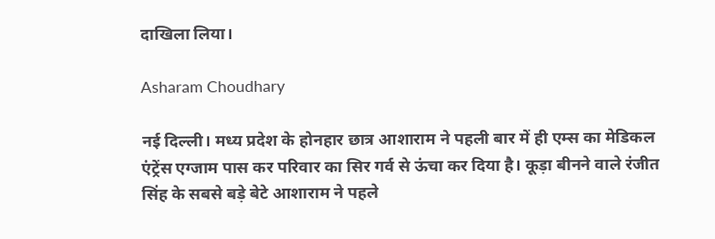दाखिला लिया।

Asharam Choudhary

नई दिल्ली। मध्य प्रदेश के होनहार छात्र आशाराम ने पहली बार में ही एम्स का मेडिकल एंट्रेंस एग्जाम पास कर परिवार का सिर गर्व से ऊंचा कर दिया है। कूड़ा बीनने वाले रंजीत सिंह के सबसे बड़े बेटे आशाराम ने पहले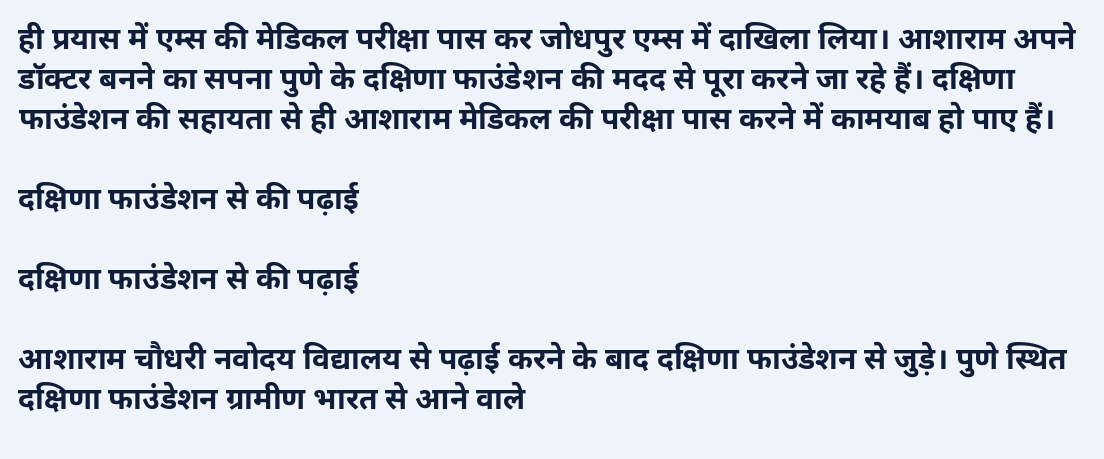ही प्रयास में एम्स की मेडिकल परीक्षा पास कर जोधपुर एम्स में दाखिला लिया। आशाराम अपने डॉक्टर बनने का सपना पुणे के दक्षिणा फाउंडेशन की मदद से पूरा करने जा रहे हैं। दक्षिणा फाउंडेशन की सहायता से ही आशाराम मेडिकल की परीक्षा पास करने में कामयाब हो पाए हैं।

दक्षिणा फाउंडेशन से की पढ़ाई

दक्षिणा फाउंडेशन से की पढ़ाई

आशाराम चौधरी नवोदय विद्यालय से पढ़ाई करने के बाद दक्षिणा फाउंडेशन से जुड़े। पुणे स्थित दक्षिणा फाउंडेशन ग्रामीण भारत से आने वाले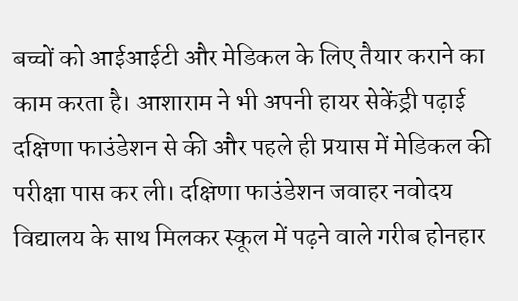बच्चों को आईआईटी और मेडिकल के लिए तैयार कराने का काम करता है। आशाराम ने भी अपनी हायर सेकेंड्री पढ़ाई दक्षिणा फाउंडेशन से की और पहले ही प्रयास में मेडिकल की परीक्षा पास कर ली। दक्षिणा फाउंडेशन जवाहर नवोदय विद्यालय के साथ मिलकर स्कूल में पढ़ने वाले गरीब होनहार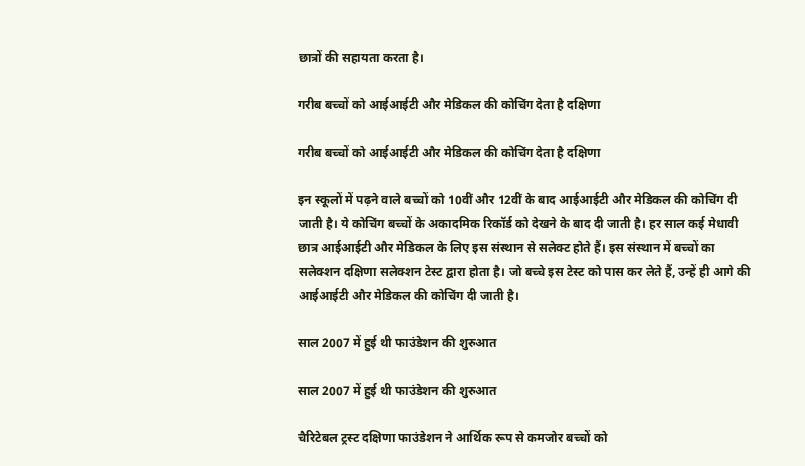छात्रों की सहायता करता है।

गरीब बच्चों को आईआईटी और मेडिकल की कोचिंग देता है दक्षिणा

गरीब बच्चों को आईआईटी और मेडिकल की कोचिंग देता है दक्षिणा

इन स्कूलों में पढ़ने वाले बच्चों को 10वीं और 12वीं के बाद आईआईटी और मेडिकल की कोचिंग दी जाती है। ये कोचिंग बच्चों के अकादमिक रिकॉर्ड को देखने के बाद दी जाती है। हर साल कई मेधावी छात्र आईआईटी और मेडिकल के लिए इस संस्थान से सलेक्ट होते हैं। इस संस्थान में बच्चों का सलेक्शन दक्षिणा सलेक्शन टेस्ट द्वारा होता है। जो बच्चे इस टेस्ट को पास कर लेते हैं, उन्हें ही आगे की आईआईटी और मेडिकल की कोचिंग दी जाती है।

साल 2007 में हुई थी फाउंडेशन की शुरुआत

साल 2007 में हुई थी फाउंडेशन की शुरुआत

चैरिटेबल ट्रस्ट दक्षिणा फाउंडेशन ने आर्थिक रूप से कमजोर बच्चों को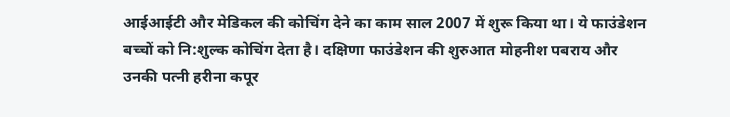आईआईटी और मेडिकल की कोचिंग देने का काम साल 2007 में शुरू किया था। ये फाउंडेशन बच्चों को नि:शुल्क कोचिंग देता है। दक्षिणा फाउंडेशन की शुरुआत मोहनीश पबराय और उनकी पत्नी हरीना कपूर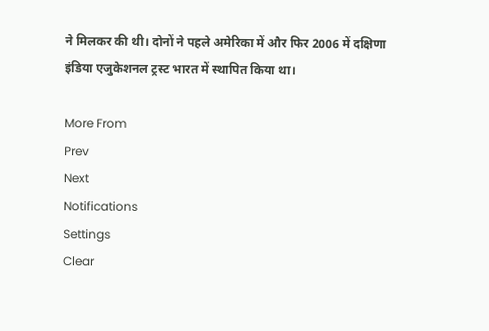ने मिलकर की थी। दोनों ने पहले अमेरिका में और फिर 2006 में दक्षिणा इंडिया एजुकेशनल ट्रस्ट भारत में स्थापित किया था।

More From
Prev
Next
Notifications
Settings
Clear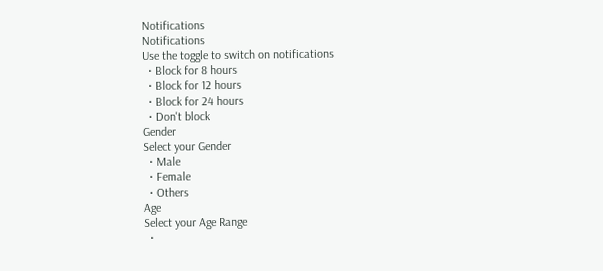Notifications
Notifications
Use the toggle to switch on notifications
  • Block for 8 hours
  • Block for 12 hours
  • Block for 24 hours
  • Don't block
Gender
Select your Gender
  • Male
  • Female
  • Others
Age
Select your Age Range
  •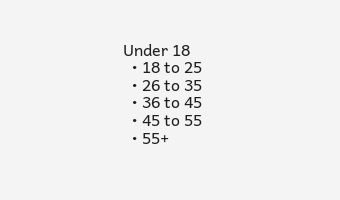Under 18
  • 18 to 25
  • 26 to 35
  • 36 to 45
  • 45 to 55
  • 55+